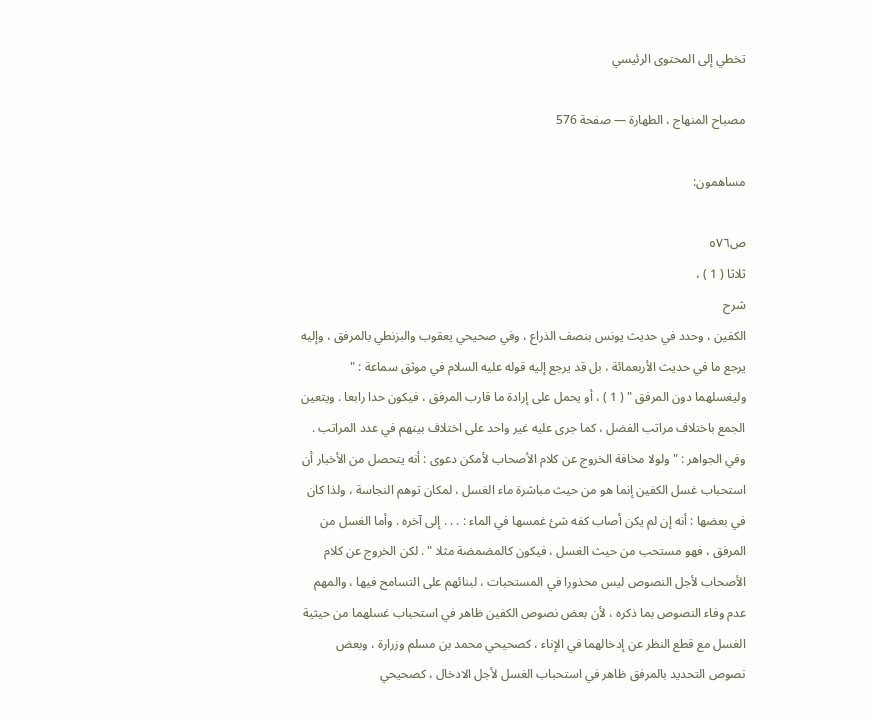تخطي إلى المحتوى الرئيسي

مصباح المنهاج ، الطهارة — صفحة 576

مساهمون:

ص٥٧٦
ثلاثا ( 1 ) ،
شرح
الكفين ، وحدد في حديث يونس بنصف الذراع ، وفي صحيحي يعقوب والبزنطي بالمرفق ، وإليه يرجع ما في حديث الأربعمائة ، بل قد يرجع إليه قوله عليه السلام في موثق سماعة : " وليغسلهما دون المرفق " ( 1 ) ، أو يحمل على إرادة ما قارب المرفق ، فيكون حدا رابعا . ويتعين الجمع باختلاف مراتب الفضل ، كما جرى عليه غير واحد على اختلاف بينهم في عدد المراتب . وفي الجواهر : " ولولا مخافة الخروج عن كلام الأصحاب لأمكن دعوى : أنه يتحصل من الأخبار أن استحباب غسل الكفين إنما هو من حيث مباشرة ماء الغسل ، لمكان توهم النجاسة ، ولذا كان في بعضها : أنه إن لم يكن أصاب كفه شئ غمسها في الماء : . . . إلى آخره . وأما الغسل من المرفق ، فهو مستحب من حيث الغسل ، فيكون كالمضمضة مثلا " . لكن الخروج عن كلام الأصحاب لأجل النصوص ليس محذورا في المستحبات ، لبنائهم على التسامح فيها ، والمهم عدم وفاء النصوص بما ذكره ، لأن بعض نصوص الكفين ظاهر في استحباب غسلهما من حيثية الغسل مع قطع النظر عن إدخالهما في الإناء ، كصحيحي محمد بن مسلم وزرارة ، وبعض نصوص التحديد بالمرفق ظاهر في استحباب الغسل لأجل الادخال ، كصحيحي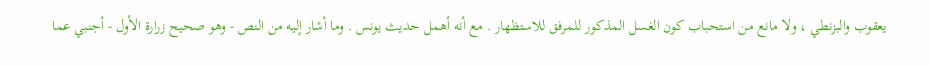يعقوب والبزنطي ، ولا مانع من استحباب كون الغسل المذكور للمرفق للاستظهار . مع أنه أهمل حديث يونس . وما أشار إليه من النص - وهو صحيح زرارة الأول - أجنبي عما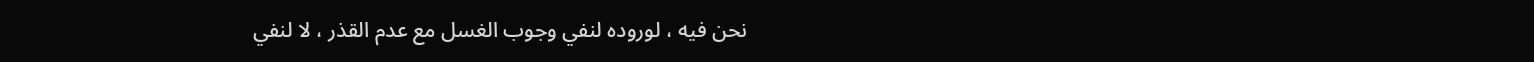نحن فيه ، لوروده لنفي وجوب الغسل مع عدم القذر ، لا لنفي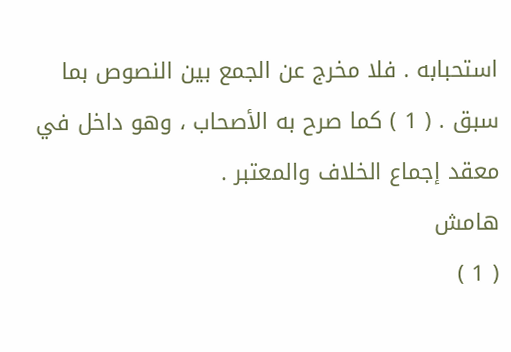استحبابه . فلا مخرج عن الجمع بين النصوص بما سبق . ( 1 ) كما صرح به الأصحاب ، وهو داخل في معقد إجماع الخلاف والمعتبر .
هامش
( 1 )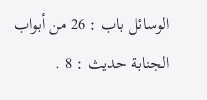الوسائل باب : 26 من أبواب الجنابة حديث : 8 .